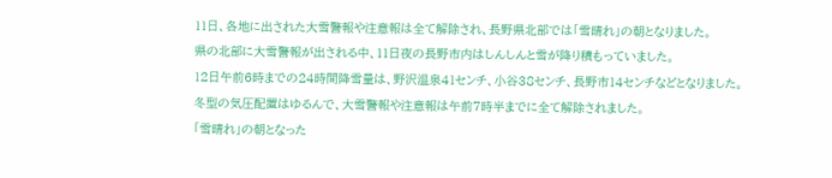11日、各地に出された大雪警報や注意報は全て解除され、長野県北部では「雪晴れ」の朝となりました。
県の北部に大雪警報が出される中、11日夜の長野市内はしんしんと雪が降り積もっていました。
12日午前6時までの24時間降雪量は、野沢温泉41センチ、小谷38センチ、長野市14センチなどとなりました。
冬型の気圧配置はゆるんで、大雪警報や注意報は午前7時半までに全て解除されました。
「雪晴れ」の朝となった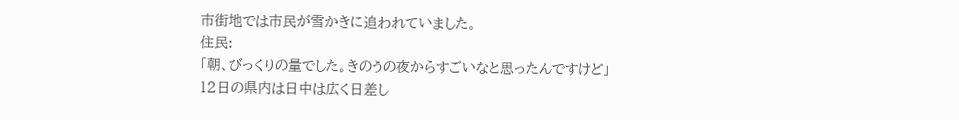市街地では市民が雪かきに追われていました。
住民:
「朝、びっくりの量でした。きのうの夜からすごいなと思ったんですけど」
12日の県内は日中は広く日差し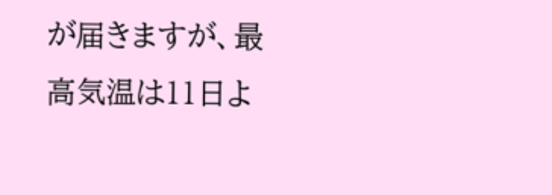が届きますが、最高気温は11日よ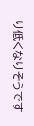り低くなりそうです